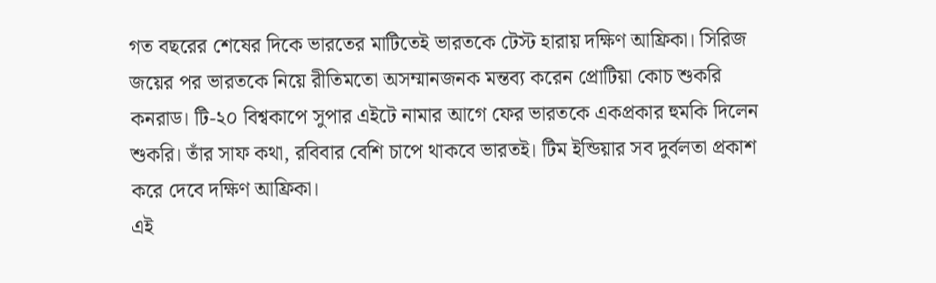গত বছরের শেষের দিকে ভারতের মাটিতেই ভারতকে টেস্ট হারায় দক্ষিণ আফ্রিকা। সিরিজ জয়ের পর ভারতকে নিয়ে রীতিমতো অসম্মানজনক মন্তব্য করেন প্রোটিয়া কোচ শুকরি কনরাড। টি-২০ বিশ্বকাপে সুপার এইটে নামার আগে ফের ভারতকে একপ্রকার হুমকি দিলেন শুকরি। তাঁর সাফ কথা, রবিবার বেশি চাপে থাকবে ভারতই। টিম ইন্ডিয়ার সব দুর্বলতা প্রকাশ করে দেবে দক্ষিণ আফ্রিকা।
এই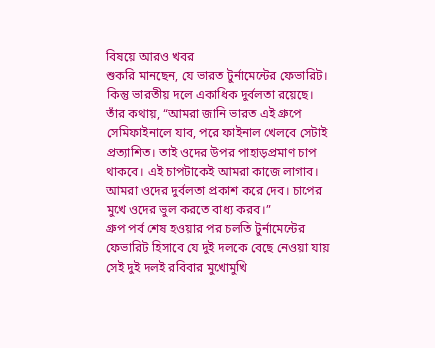বিষয়ে আরও খবর
শুকরি মানছেন, যে ভারত টুর্নামেন্টের ফেভারিট। কিন্তু ভারতীয় দলে একাধিক দুর্বলতা রয়েছে। তাঁর কথায়, “আমরা জানি ভারত এই গ্রুপে সেমিফাইনালে যাব, পরে ফাইনাল খেলবে সেটাই প্রত্যাশিত। তাই ওদের উপর পাহাড়প্রমাণ চাপ থাকবে। এই চাপটাকেই আমরা কাজে লাগাব। আমরা ওদের দুর্বলতা প্রকাশ করে দেব। চাপের মুখে ওদের ভুল করতে বাধ্য করব।”
গ্রুপ পর্ব শেষ হওয়ার পর চলতি টুর্নামেন্টের ফেভারিট হিসাবে যে দুই দলকে বেছে নেওয়া যায় সেই দুই দলই রবিবার মুখোমুখি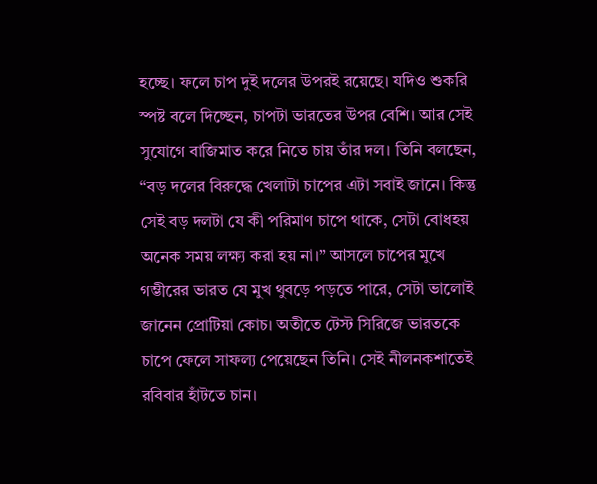হচ্ছে। ফলে চাপ দুই দলের উপরই রয়েছে। যদিও শুকরি স্পষ্ট বলে দিচ্ছেন, চাপটা ভারতের উপর বেশি। আর সেই সুযোগে বাজিমাত করে নিতে চায় তাঁর দল। তিনি বলছেন, “বড় দলের বিরুদ্ধে খেলাটা চাপের এটা সবাই জানে। কিন্তু সেই বড় দলটা যে কী পরিমাণ চাপে থাকে, সেটা বোধহয় অনেক সময় লক্ষ্য করা হয় না।” আসলে চাপের মুখে গম্ভীরের ভারত যে মুখ থুবড়ে পড়তে পারে, সেটা ভালোই জানেন প্রোটিয়া কোচ। অতীতে টেস্ট সিরিজে ভারতকে চাপে ফেলে সাফল্য পেয়েছেন তিনি। সেই নীলনকশাতেই রবিবার হাঁটতে চান।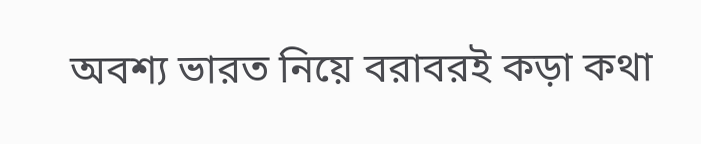অবশ্য ভারত নিয়ে বরাবরই কড়া কথা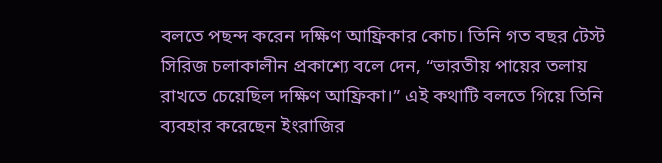বলতে পছন্দ করেন দক্ষিণ আফ্রিকার কোচ। তিনি গত বছর টেস্ট সিরিজ চলাকালীন প্রকাশ্যে বলে দেন, “ভারতীয় পায়ের তলায় রাখতে চেয়েছিল দক্ষিণ আফ্রিকা।” এই কথাটি বলতে গিয়ে তিনি ব্যবহার করেছেন ইংরাজির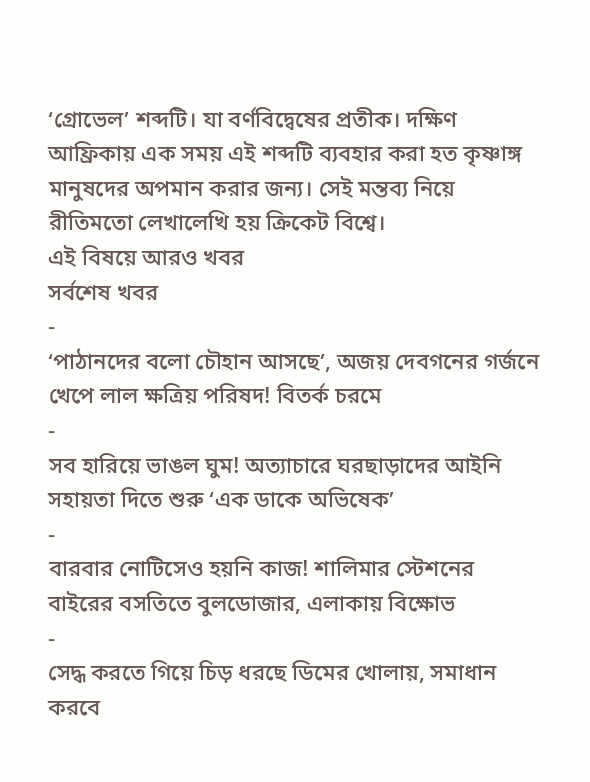‘গ্রোভেল’ শব্দটি। যা বর্ণবিদ্বেষের প্রতীক। দক্ষিণ আফ্রিকায় এক সময় এই শব্দটি ব্যবহার করা হত কৃষ্ণাঙ্গ মানুষদের অপমান করার জন্য। সেই মন্তব্য নিয়ে রীতিমতো লেখালেখি হয় ক্রিকেট বিশ্বে।
এই বিষয়ে আরও খবর
সর্বশেষ খবর
-
‘পাঠানদের বলো চৌহান আসছে’, অজয় দেবগনের গর্জনে খেপে লাল ক্ষত্রিয় পরিষদ! বিতর্ক চরমে
-
সব হারিয়ে ভাঙল ঘুম! অত্যাচারে ঘরছাড়াদের আইনি সহায়তা দিতে শুরু ‘এক ডাকে অভিষেক’
-
বারবার নোটিসেও হয়নি কাজ! শালিমার স্টেশনের বাইরের বসতিতে বুলডোজার, এলাকায় বিক্ষোভ
-
সেদ্ধ করতে গিয়ে চিড় ধরছে ডিমের খোলায়, সমাধান করবে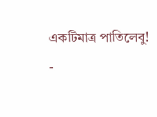একটিমাত্র পাতিলেবু!
-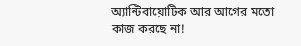অ্যান্টিবায়োটিক আর আগের মতো কাজ করছে না!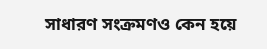সাধারণ সংক্রমণও কেন হয়ে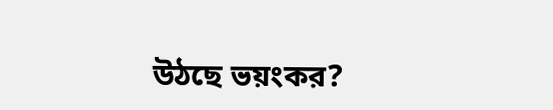উঠছে ভয়ংকর?